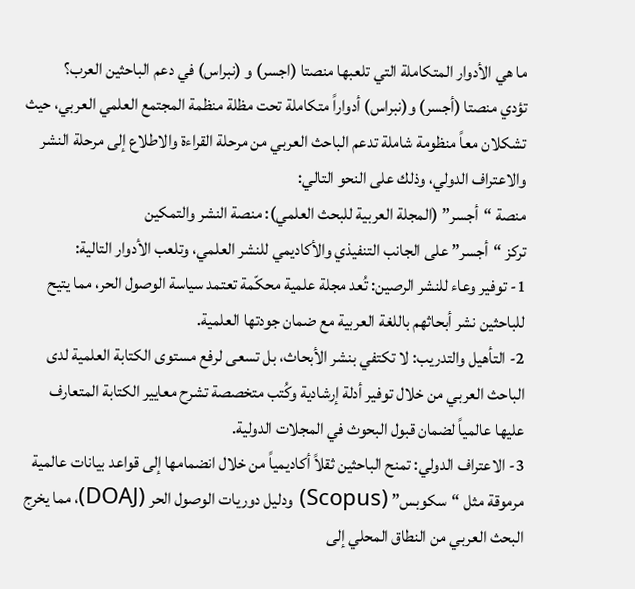ما هي الأدوار المتكاملة التي تلعبها منصتا (اجسر) و (نبراس) في دعم الباحثين العرب؟
تؤدي منصتا (أجسر) و(نبراس) أدواراً متكاملة تحت مظلة منظمة المجتمع العلمي العربي، حيث تشكلان معاً منظومة شاملة تدعم الباحث العربي من مرحلة القراءة والاطلاع إلى مرحلة النشر والاعتراف الدولي، وذلك على النحو التالي:
منصة “أجسر” (المجلة العربية للبحث العلمي): منصة النشر والتمكين
تركز “أجسر” على الجانب التنفيذي والأكاديمي للنشر العلمي، وتلعب الأدوار التالية:
1- توفير وعاء للنشر الرصين: تُعد مجلة علمية محكّمة تعتمد سياسة الوصول الحر، مما يتيح للباحثين نشر أبحاثهم باللغة العربية مع ضمان جودتها العلمية.
2- التأهيل والتدريب: لا تكتفي بنشر الأبحاث، بل تسعى لرفع مستوى الكتابة العلمية لدى الباحث العربي من خلال توفير أدلة إرشادية وكُتب متخصصة تشرح معايير الكتابة المتعارف عليها عالمياً لضمان قبول البحوث في المجلات الدولية.
3- الاعتراف الدولي: تمنح الباحثين ثقلاً أكاديمياً من خلال انضمامها إلى قواعد بيانات عالمية مرموقة مثل “سكوبس” (Scopus) ودليل دوريات الوصول الحر (DOAJ)، مما يخرج البحث العربي من النطاق المحلي إلى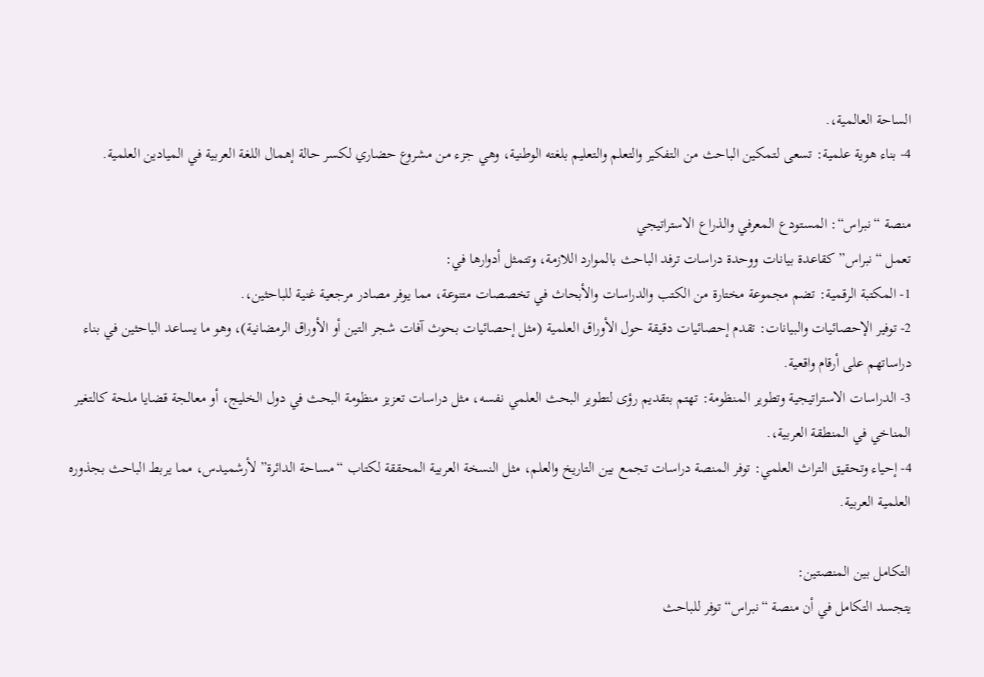الساحة العالمية،.
4- بناء هوية علمية: تسعى لتمكين الباحث من التفكير والتعلم والتعليم بلغته الوطنية، وهي جزء من مشروع حضاري لكسر حالة إهمال اللغة العربية في الميادين العلمية.

منصة “نبراس“: المستودع المعرفي والذراع الاستراتيجي
تعمل “نبراس” كقاعدة بيانات ووحدة دراسات ترفد الباحث بالموارد اللازمة، وتتمثل أدوارها في:
1- المكتبة الرقمية: تضم مجموعة مختارة من الكتب والدراسات والأبحاث في تخصصات متنوعة، مما يوفر مصادر مرجعية غنية للباحثين،.
2- توفير الإحصائيات والبيانات: تقدم إحصائيات دقيقة حول الأوراق العلمية (مثل إحصائيات بحوث آفات شجر التين أو الأوراق الرمضانية)، وهو ما يساعد الباحثين في بناء دراساتهم على أرقام واقعية.
3- الدراسات الاستراتيجية وتطوير المنظومة: تهتم بتقديم رؤى لتطوير البحث العلمي نفسه، مثل دراسات تعزيز منظومة البحث في دول الخليج، أو معالجة قضايا ملحة كالتغير المناخي في المنطقة العربية،.
4- إحياء وتحقيق التراث العلمي: توفر المنصة دراسات تجمع بين التاريخ والعلم، مثل النسخة العربية المحققة لكتاب “مساحة الدائرة” لأرشميدس، مما يربط الباحث بجذوره العلمية العربية.

التكامل بين المنصتين:
يتجسد التكامل في أن منصة “نبراس“ توفر للباحث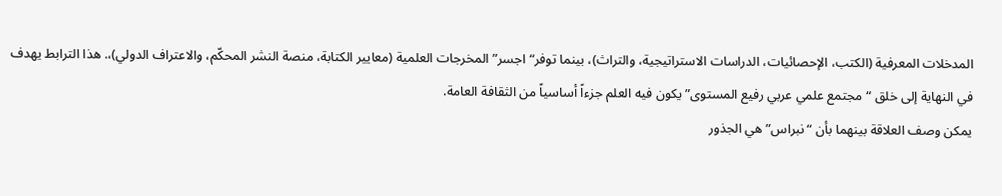المدخلات المعرفية (الكتب، الإحصائيات، الدراسات الاستراتيجية، والتراث)، بينما توفر“اجسر” المخرجات العلمية (معايير الكتابة، منصة النشر المحكّم، والاعتراف الدولي)،. هذا الترابط يهدف في النهاية إلى خلق “مجتمع علمي عربي رفيع المستوى” يكون فيه العلم جزءاً أساسياً من الثقافة العامة.
يمكن وصف العلاقة بينهما بأن “نبراس” هي الجذور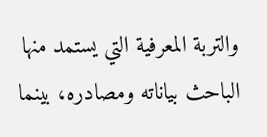والتربة المعرفية التي يستمد منها الباحث بياناته ومصادره، بينما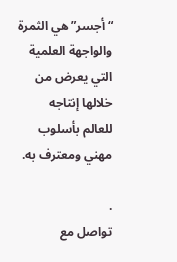“أجسر” هي الثمرة والواجهة العلمية التي يعرض من خلالها إنتاجه للعالم بأسلوب مهني ومعترف به.

.
تواصل مع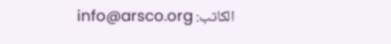الكاتب: info@arsco.org